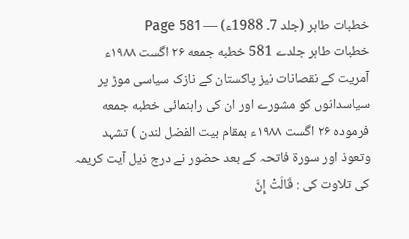خطبات طاہر (جلد 7۔ 1988ء) — Page 581
خطبات طاہر جلدے 581 خطبه جمعه ۲۶ اگست ۱۹۸۸ء آمریت کے نقصانات نیز پاکستان کے نازک سیاسی موڑ پر سیاسدانوں کو مشورے اور ان کی راہنمائی خطبه جمعه فرموده ۲۶ اگست ۱۹۸۸ء بمقام بیت الفضل لندن ) تشہد وتعوذ اور سورۃ فاتحہ کے بعد حضور نے درج ذیل آیت کریمہ کی تلاوت کی : قَالَتْ إِنَّ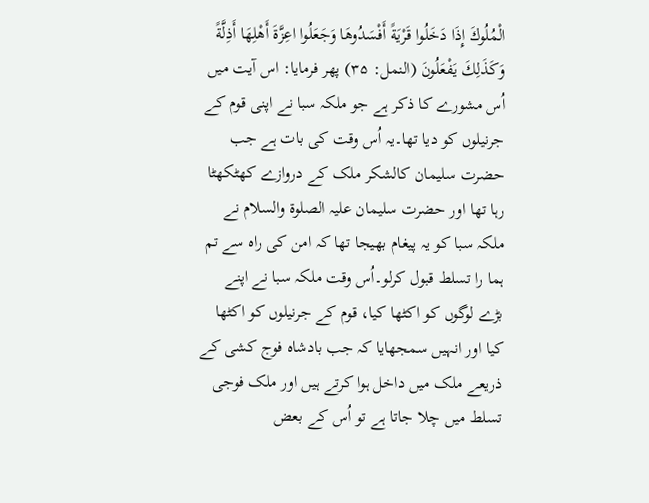الْمُلُوكَ إِذَا دَخَلُوا قَرْيَةً أَفْسَدُوهَا وَجَعَلُوا اعِزَّةَ أَهْلِهَا أَذِلَّةً وَكَذَلِكَ يَفْعَلُونَ (النمل: ۳۵) پھر فرمایا: اس آیت میں اُس مشورے کا ذکر ہے جو ملکہ سبا نے اپنی قوم کے جرنیلوں کو دیا تھا۔یہ اُس وقت کی بات ہے جب حضرت سلیمان کالشکر ملک کے دروازے کھٹکھٹا رہا تھا اور حضرت سلیمان علیہ الصلوۃ والسلام نے ملکہ سبا کو یہ پیغام بھیجا تھا کہ امن کی راہ سے تم ہما را تسلط قبول کرلو۔اُس وقت ملکہ سبا نے اپنے بڑے لوگوں کو اکٹھا کیا، قوم کے جرنیلوں کو اکٹھا کیا اور انہیں سمجھایا کہ جب بادشاہ فوج کشی کے ذریعے ملک میں داخل ہوا کرتے ہیں اور ملک فوجی تسلط میں چلا جاتا ہے تو اُس کے بعض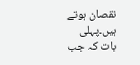نقصان ہوتے ہیں۔پہلی بات کہ جب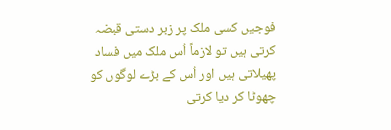فوجیں کسی ملک پر زبر دستی قبضہ کرتی ہیں تو لازماً اُس ملک میں فساد پھیلاتی ہیں اور اُس کے بڑے لوگوں کو چھوٹا کر دیا کرتی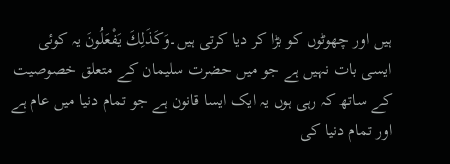ہیں اور چھوٹوں کو بڑا کر دیا کرتی ہیں۔وَكَذَلِكَ يَفْعَلُونَ یہ کوئی ایسی بات نہیں ہے جو میں حضرت سلیمان کے متعلق خصوصیت کے ساتھ کہ رہی ہوں یہ ایک ایسا قانون ہے جو تمام دنیا میں عام ہے اور تمام دنیا کی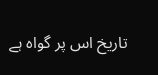تاریخ اس پر گواہ ہے